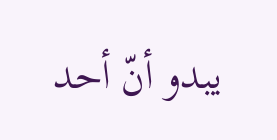يبدو أنّ أحد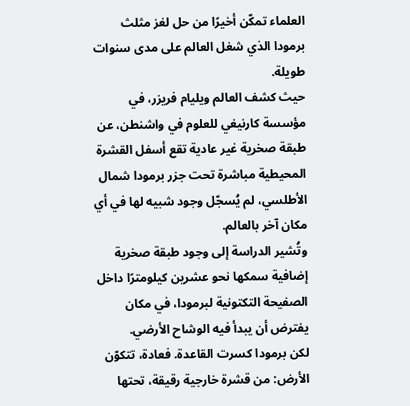العلماء تمكّن أخيرًا من حل لغز مثلث برمودا الذي شغل العالم على مدى سنوات طويلة.
حيث كشف العالم ويليام فريزر، في مؤسسة كارنيغي للعلوم في واشنطن، عن طبقة صخرية غير عادية تقع أسفل القشرة المحيطية مباشرة تحت جزر برمودا شمال الأطلسي، لم يُسجّل وجود شبيه لها في أي مكان آخر بالعالم.
وتُشير الدراسة إلى وجود طبقة صخرية إضافية سمكها نحو عشرين كيلومترًا داخل الصفيحة التكتونية لبرمودا، في مكان يفترض أن يبدأ فيه الوشاح الأرضي.
لكن برمودا كسرت القاعدة. فعادة، تتكوّن الأرض: من قشرة خارجية رقيقة، تحتها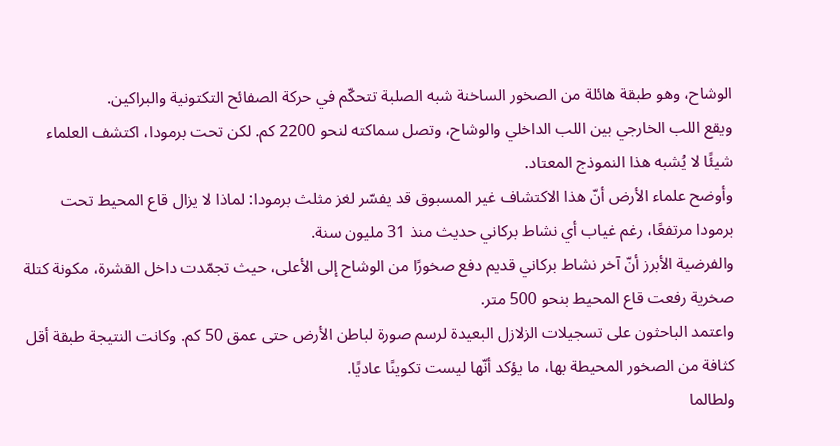الوشاح، وهو طبقة هائلة من الصخور الساخنة شبه الصلبة تتحكّم في حركة الصفائح التكتونية والبراكين.
ويقع اللب الخارجي بين اللب الداخلي والوشاح، وتصل سماكته لنحو 2200 كم. لكن تحت برمودا، اكتشف العلماء شيئًا لا يُشبه هذا النموذج المعتاد.
وأوضح علماء الأرض أنّ هذا الاكتشاف غير المسبوق قد يفسّر لغز مثلث برمودا: لماذا لا يزال قاع المحيط تحت برمودا مرتفعًا، رغم غياب أي نشاط بركاني حديث منذ 31 مليون سنة.
والفرضية الأبرز أنّ آخر نشاط بركاني قديم دفع صخورًا من الوشاح إلى الأعلى، حيث تجمّدت داخل القشرة، مكونة كتلة صخرية رفعت قاع المحيط بنحو 500 متر.
واعتمد الباحثون على تسجيلات الزلازل البعيدة لرسم صورة لباطن الأرض حتى عمق 50 كم. وكانت النتيجة طبقة أقل كثافة من الصخور المحيطة بها، ما يؤكد أنّها ليست تكوينًا عاديًا.
ولطالما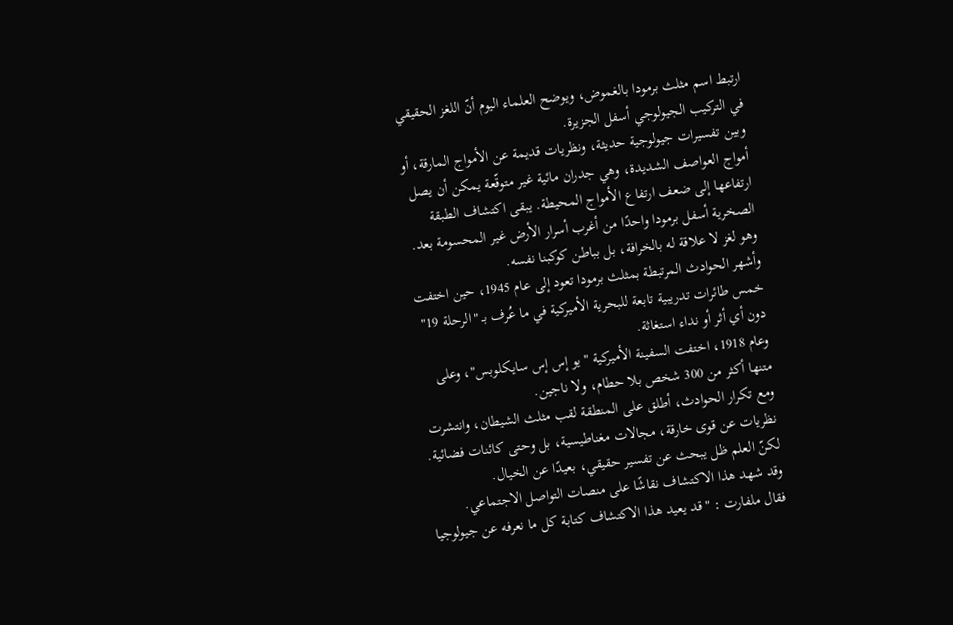ارتبط اسم مثلث برمودا بالغموض، ويوضح العلماء اليوم أنّ اللغز الحقيقي في التركيب الجيولوجي أسفل الجزيرة.
وبين تفسيرات جيولوجية حديثة، ونظريات قديمة عن الأمواج المارقة، أو أمواج العواصف الشديدة، وهي جدران مائية غير متوقّعة يمكن أن يصل ارتفاعها إلى ضعف ارتفاع الأمواج المحيطة. يبقى اكتشاف الطبقة الصخرية أسفل برمودا واحدًا من أغرب أسرار الأرض غير المحسومة بعد. وهو لغز لا علاقة له بالخرافة، بل بباطن كوكبنا نفسه.
وأشهر الحوادث المرتبطة بمثلث برمودا تعود إلى عام 1945، حين اختفت خمس طائرات تدريبية تابعة للبحرية الأميركية في ما عُرف بـ "الرحلة 19" دون أي أثر أو نداء استغاثة.
وعام 1918، اختفت السفينة الأميركية "يو إس إس سايكلوبس"، وعلى متنها أكثر من 300 شخص بلا حطام، ولا ناجين.
ومع تكرار الحوادث، أطلق على المنطقة لقب مثلث الشيطان، وانتشرت نظريات عن قوى خارقة، مجالات مغناطيسية، بل وحتى كائنات فضائية. لكنّ العلم ظل يبحث عن تفسير حقيقي، بعيدًا عن الخيال.
وقد شهد هذا الاكتشاف نقاشًا على منصات التواصل الاجتماعي.
فقال ملفارت : "قد يعيد هذا الاكتشاف كتابة كل ما نعرفه عن جيولوجيا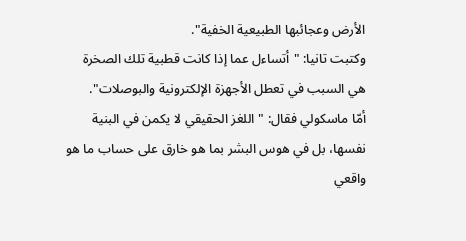الأرض وعجائبها الطبيعية الخفية".
وكتبت تانيا: "أتساءل عما إذا كانت قطبية تلك الصخرة هي السبب في تعطل الأجهزة الإلكترونية والبوصلات".
أمّا ماسكولي فقال: "اللغز الحقيقي لا يكمن في البنية نفسها، بل في هوس البشر بما هو خارق على حساب ما هو واقعي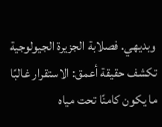وبديهي. فصلابة الجزيرة الجيولوجية تكشف حقيقة أعمق: الاستقرار غالبًا ما يكون كامنًا تحت مياه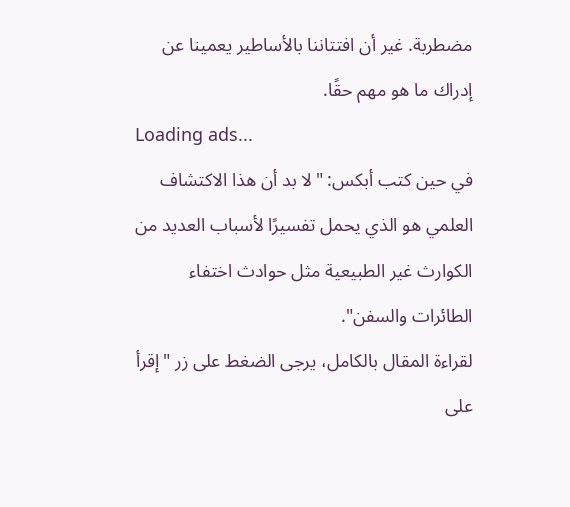مضطربة. غير أن افتتاننا بالأساطير يعمينا عن إدراك ما هو مهم حقًا.
Loading ads...
في حين كتب أبكس: "لا بد أن هذا الاكتشاف العلمي هو الذي يحمل تفسيرًا لأسباب العديد من الكوارث غير الطبيعية مثل حوادث اختفاء الطائرات والسفن".
لقراءة المقال بالكامل، يرجى الضغط على زر "إقرأ على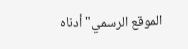الموقع الرسمي" أدناه